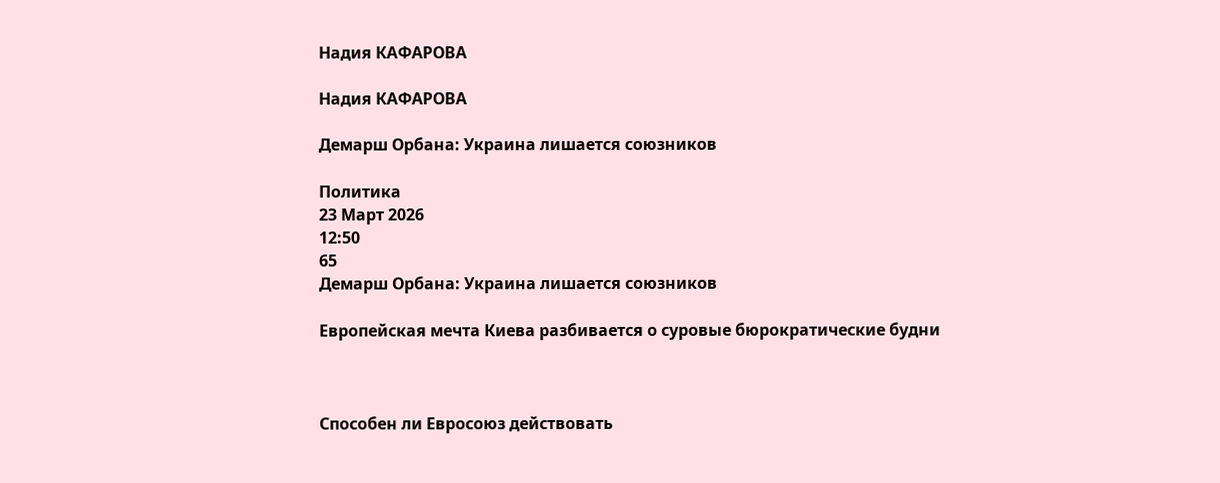Надия КАФАРОВА

Надия КАФАРОВА

Демарш Орбана: Украина лишается союзников

Политика
23 Март 2026
12:50
65
Демарш Орбана: Украина лишается союзников

Европейская мечта Киева разбивается о суровые бюрократические будни



Способен ли Евросоюз действовать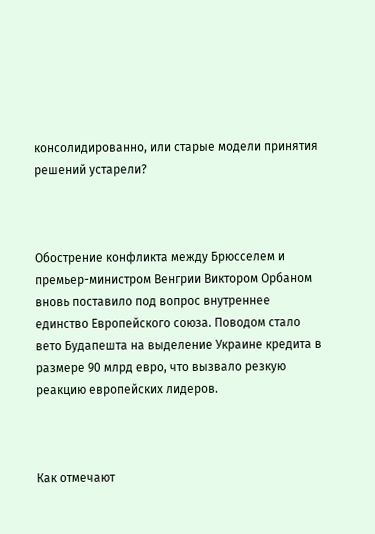консолидированно, или старые модели принятия решений устарели?



Обострение конфликта между Брюсселем и премьер-министром Венгрии Виктором Орбаном вновь поставило под вопрос внутреннее единство Европейского союза. Поводом стало вето Будапешта на выделение Украине кредита в размере 90 млрд евро, что вызвало резкую реакцию европейских лидеров.



Как отмечают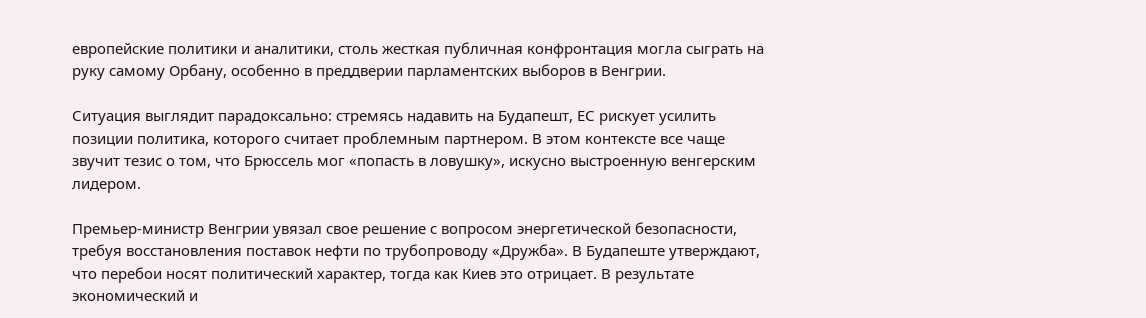европейские политики и аналитики, столь жесткая публичная конфронтация могла сыграть на руку самому Орбану, особенно в преддверии парламентских выборов в Венгрии.

Ситуация выглядит парадоксально: стремясь надавить на Будапешт, ЕС рискует усилить позиции политика, которого считает проблемным партнером. В этом контексте все чаще звучит тезис о том, что Брюссель мог «попасть в ловушку», искусно выстроенную венгерским лидером.

Премьер-министр Венгрии увязал свое решение с вопросом энергетической безопасности, требуя восстановления поставок нефти по трубопроводу «Дружба». В Будапеште утверждают, что перебои носят политический характер, тогда как Киев это отрицает. В результате экономический и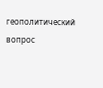геополитический вопрос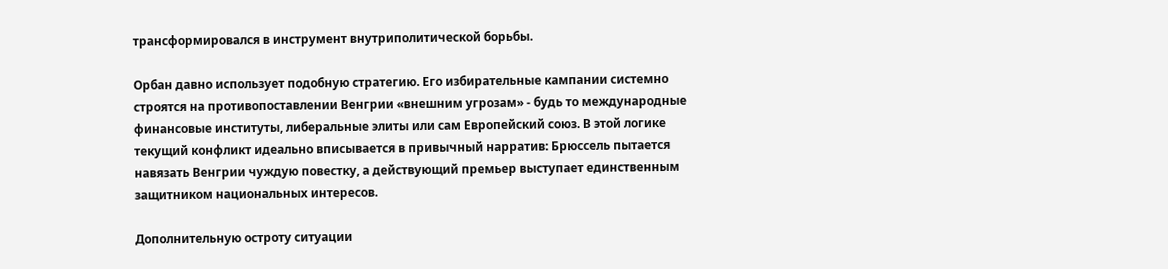трансформировался в инструмент внутриполитической борьбы.

Орбан давно использует подобную стратегию. Его избирательные кампании системно строятся на противопоставлении Венгрии «внешним угрозам» - будь то международные финансовые институты, либеральные элиты или сам Европейский союз. В этой логике текущий конфликт идеально вписывается в привычный нарратив: Брюссель пытается навязать Венгрии чуждую повестку, а действующий премьер выступает единственным защитником национальных интересов.

Дополнительную остроту ситуации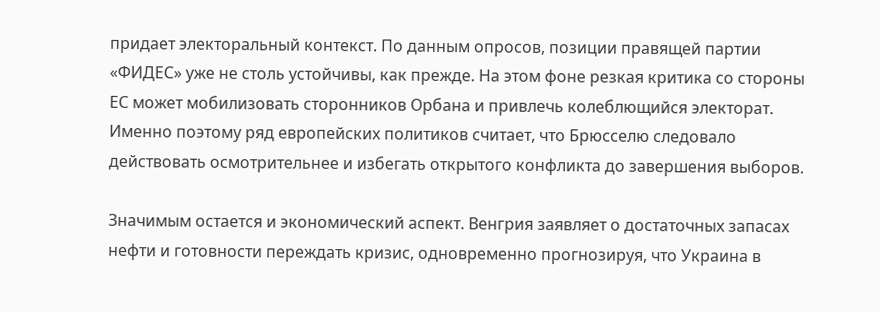придает электоральный контекст. По данным опросов, позиции правящей партии «ФИДЕС» уже не столь устойчивы, как прежде. На этом фоне резкая критика со стороны ЕС может мобилизовать сторонников Орбана и привлечь колеблющийся электорат. Именно поэтому ряд европейских политиков считает, что Брюсселю следовало действовать осмотрительнее и избегать открытого конфликта до завершения выборов.

Значимым остается и экономический аспект. Венгрия заявляет о достаточных запасах нефти и готовности переждать кризис, одновременно прогнозируя, что Украина в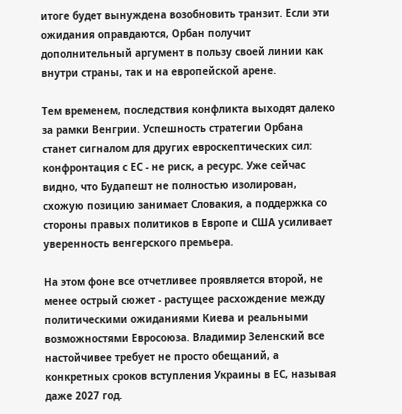итоге будет вынуждена возобновить транзит. Если эти ожидания оправдаются, Орбан получит дополнительный аргумент в пользу своей линии как внутри страны, так и на европейской арене.

Тем временем, последствия конфликта выходят далеко за рамки Венгрии. Успешность стратегии Орбана станет сигналом для других евроскептических сил: конфронтация с ЕС - не риск, а ресурс. Уже сейчас видно, что Будапешт не полностью изолирован, схожую позицию занимает Словакия, а поддержка со стороны правых политиков в Европе и США усиливает уверенность венгерского премьера.

На этом фоне все отчетливее проявляется второй, не менее острый сюжет - растущее расхождение между политическими ожиданиями Киева и реальными возможностями Евросоюза. Владимир Зеленский все настойчивее требует не просто обещаний, а конкретных сроков вступления Украины в ЕС, называя даже 2027 год.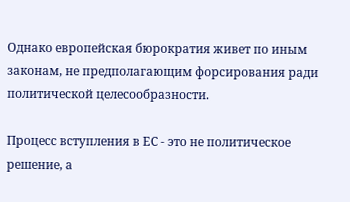Однако европейская бюрократия живет по иным законам, не предполагающим форсирования ради политической целесообразности.

Процесс вступления в ЕС - это не политическое решение, а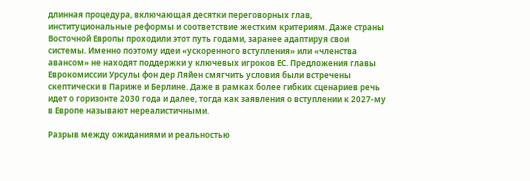длинная процедура, включающая десятки переговорных глав, институциональные реформы и соответствие жестким критериям. Даже страны Восточной Европы проходили этот путь годами, заранее адаптируя свои системы. Именно поэтому идеи «ускоренного вступления» или «членства авансом» не находят поддержки у ключевых игроков ЕС. Предложения главы Еврокомиссии Урсулы фон дер Ляйен смягчить условия были встречены скептически в Париже и Берлине. Даже в рамках более гибких сценариев речь идет о горизонте 2030 года и далее, тогда как заявления о вступлении к 2027-му в Европе называют нереалистичными.

Разрыв между ожиданиями и реальностью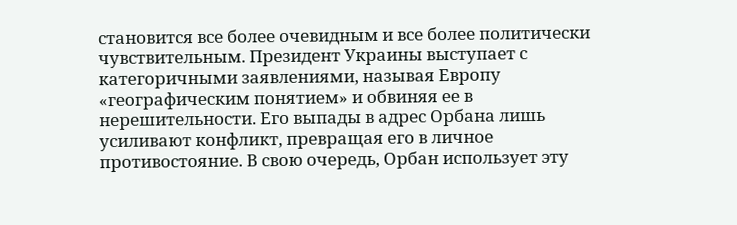становится все более очевидным и все более политически чувствительным. Президент Украины выступает с категоричными заявлениями, называя Европу «географическим понятием» и обвиняя ее в нерешительности. Его выпады в адрес Орбана лишь усиливают конфликт, превращая его в личное противостояние. В свою очередь, Орбан использует эту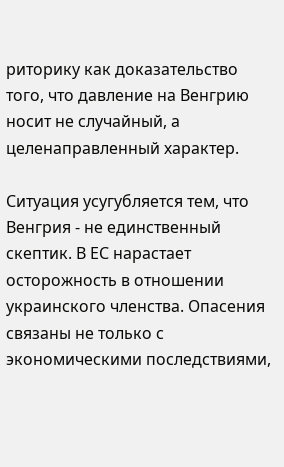риторику как доказательство того, что давление на Венгрию носит не случайный, а целенаправленный характер.

Ситуация усугубляется тем, что Венгрия - не единственный скептик. В ЕС нарастает осторожность в отношении украинского членства. Опасения связаны не только с экономическими последствиями,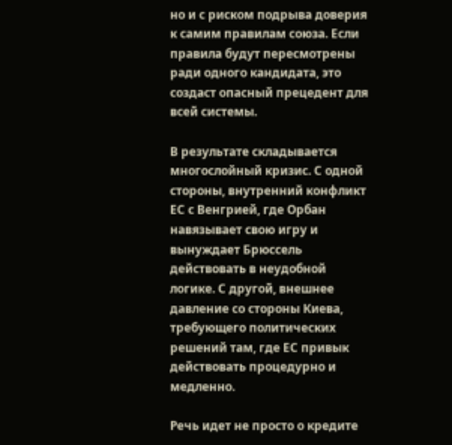но и с риском подрыва доверия к самим правилам союза. Если правила будут пересмотрены ради одного кандидата, это создаст опасный прецедент для всей системы.

В результате складывается многослойный кризис. С одной стороны, внутренний конфликт ЕС с Венгрией, где Орбан навязывает свою игру и вынуждает Брюссель действовать в неудобной логике. С другой, внешнее давление со стороны Киева, требующего политических решений там, где ЕС привык действовать процедурно и медленно.

Речь идет не просто о кредите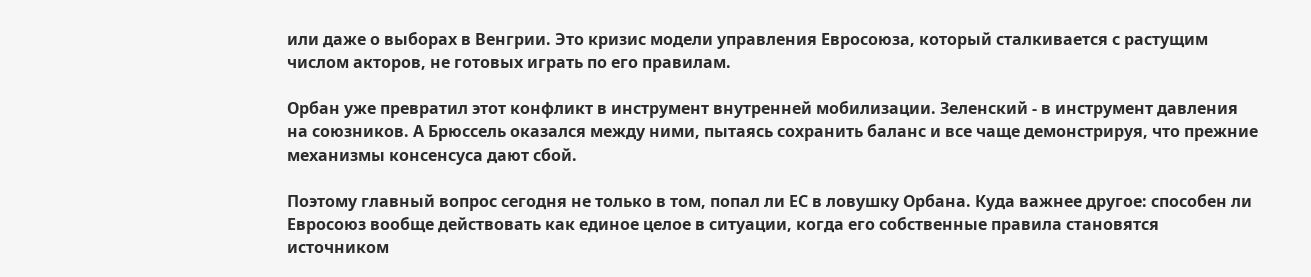или даже о выборах в Венгрии. Это кризис модели управления Евросоюза, который сталкивается с растущим числом акторов, не готовых играть по его правилам.

Орбан уже превратил этот конфликт в инструмент внутренней мобилизации. Зеленский - в инструмент давления на союзников. А Брюссель оказался между ними, пытаясь сохранить баланс и все чаще демонстрируя, что прежние механизмы консенсуса дают сбой.

Поэтому главный вопрос сегодня не только в том, попал ли ЕС в ловушку Орбана. Куда важнее другое: способен ли Евросоюз вообще действовать как единое целое в ситуации, когда его собственные правила становятся источником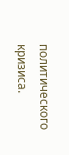политического кризиса.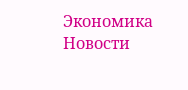Экономика
Новости